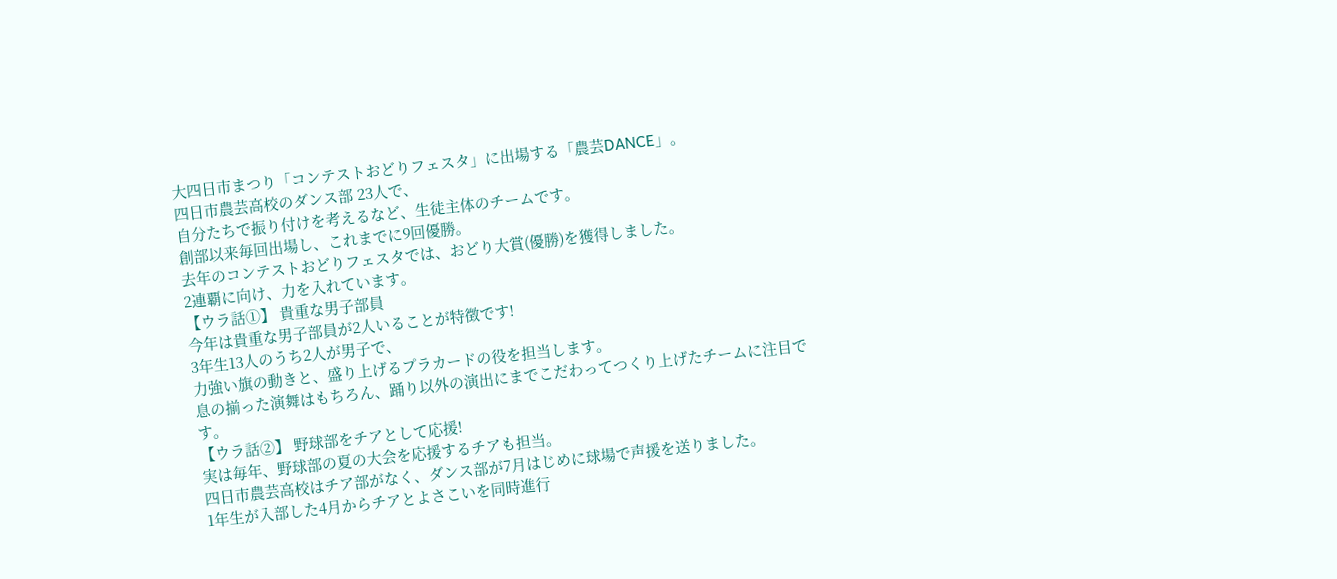大四日市まつり「コンテストおどりフェスタ」に出場する「農芸DANCE」。
四日市農芸高校のダンス部 23人で、
自分たちで振り付けを考えるなど、生徒主体のチームです。
創部以来毎回出場し、これまでに9回優勝。
去年のコンテストおどりフェスタでは、おどり大賞(優勝)を獲得しました。
2連覇に向け、力を入れています。
【ウラ話①】 貴重な男子部員
今年は貴重な男子部員が2人いることが特徴です!
3年生13人のうち2人が男子で、
力強い旗の動きと、盛り上げるプラカードの役を担当します。
息の揃った演舞はもちろん、踊り以外の演出にまでこだわってつくり上げたチームに注目です。
【ウラ話②】 野球部をチアとして応援!
実は毎年、野球部の夏の大会を応援するチアも担当。
四日市農芸高校はチア部がなく、ダンス部が7月はじめに球場で声援を送りました。
1年生が入部した4月からチアとよさこいを同時進行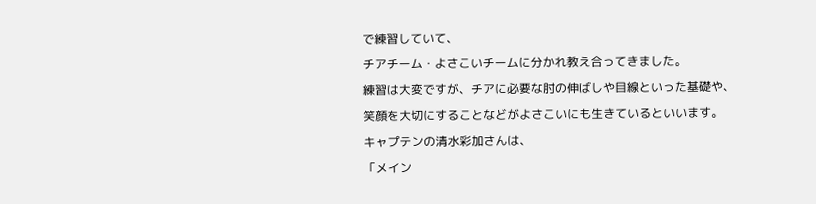で練習していて、
チアチーム・よさこいチームに分かれ教え合ってきました。
練習は大変ですが、チアに必要な肘の伸ばしや目線といった基礎や、
笑顔を大切にすることなどがよさこいにも生きているといいます。
キャプテンの清水彩加さんは、
「メイン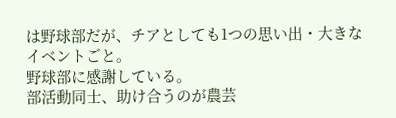は野球部だが、チアとしても1つの思い出・大きなイベントごと。
野球部に感謝している。
部活動同士、助け合うのが農芸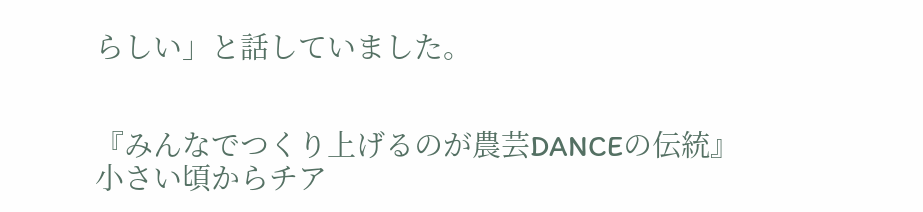らしい」と話していました。


『みんなでつくり上げるのが農芸DANCEの伝統』
小さい頃からチア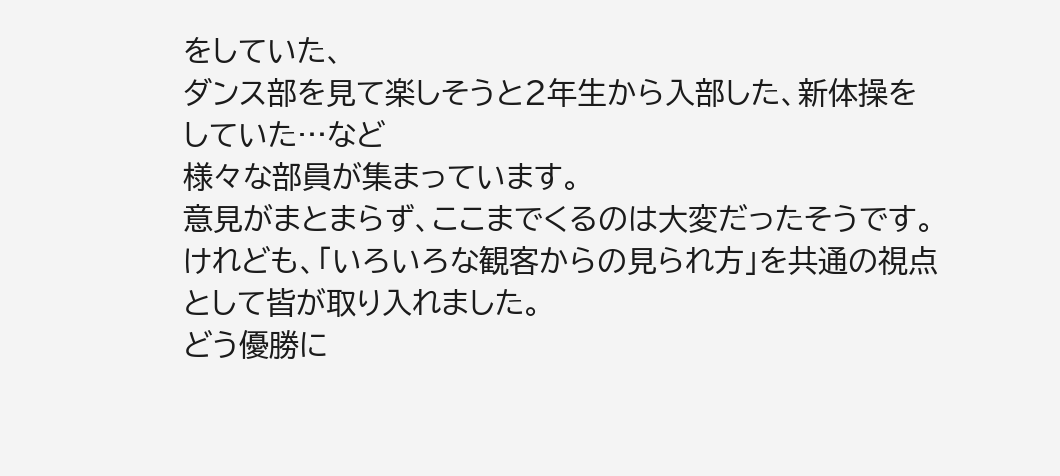をしていた、
ダンス部を見て楽しそうと2年生から入部した、新体操をしていた…など
様々な部員が集まっています。
意見がまとまらず、ここまでくるのは大変だったそうです。
けれども、「いろいろな観客からの見られ方」を共通の視点として皆が取り入れました。
どう優勝に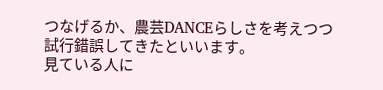つなげるか、農芸DANCEらしさを考えつつ
試行錯誤してきたといいます。
見ている人に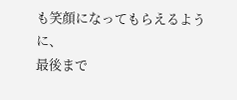も笑顔になってもらえるように、
最後まで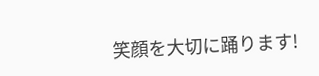笑顔を大切に踊ります!